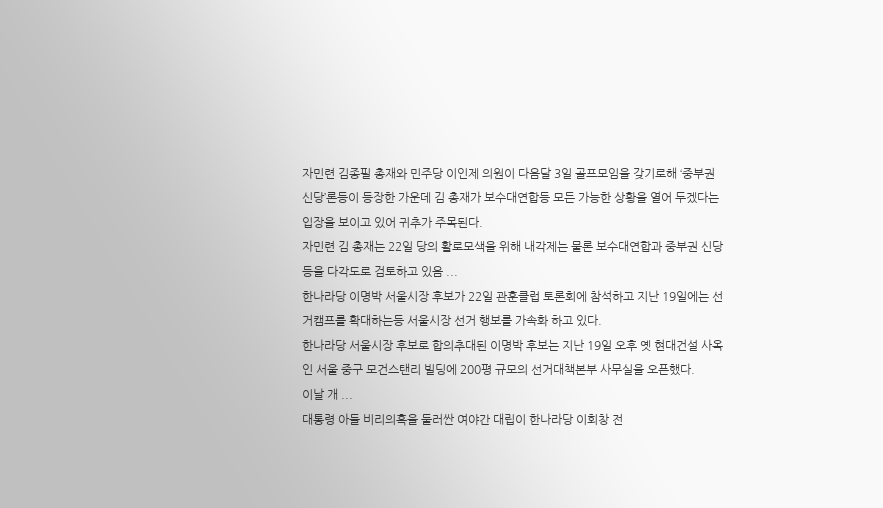자민련 김종필 총재와 민주당 이인제 의원이 다음달 3일 골프모임을 갖기로해 ‘중부권 신당’론등이 등장한 가운데 김 총재가 보수대연합등 모든 가능한 상황을 열어 두겠다는 입장을 보이고 있어 귀추가 주목된다.
자민련 김 총재는 22일 당의 활로모색을 위해 내각제는 물론 보수대연합과 중부권 신당 등을 다각도로 검토하고 있음 ...
한나라당 이명박 서울시장 후보가 22일 관훈클럽 토론회에 참석하고 지난 19일에는 선거캠프를 확대하는등 서울시장 선거 행보를 가속화 하고 있다.
한나라당 서울시장 후보로 합의추대된 이명박 후보는 지난 19일 오후 옛 현대건설 사옥인 서울 중구 모건스탠리 빌딩에 200평 규모의 선거대책본부 사무실을 오픈했다.
이날 개 ...
대통령 아들 비리의혹을 둘러싼 여야간 대립이 한나라당 이회창 전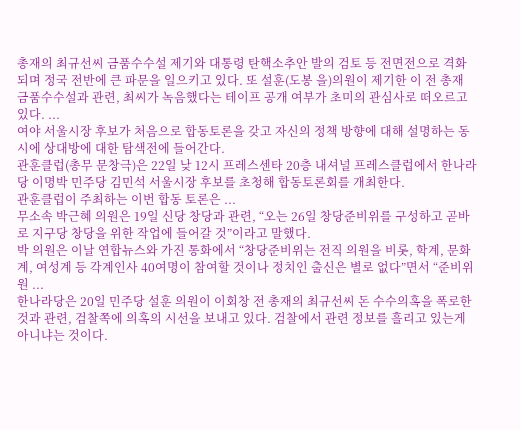총재의 최규선씨 금품수수설 제기와 대통령 탄핵소추안 발의 검토 등 전면전으로 격화되며 정국 전반에 큰 파문을 일으키고 있다. 또 설훈(도봉 을)의원이 제기한 이 전 총재 금품수수설과 관련, 최씨가 녹음했다는 테이프 공개 여부가 초미의 관심사로 떠오르고 있다. ...
여야 서울시장 후보가 처음으로 합동토론을 갖고 자신의 정책 방향에 대해 설명하는 동시에 상대방에 대한 탐색전에 들어간다.
관훈클럽(총무 문창극)은 22일 낮 12시 프레스센타 20층 내셔널 프레스클럽에서 한나라당 이명박 민주당 김민석 서울시장 후보를 초청해 합동토론회를 개최한다.
관훈클럽이 주최하는 이번 합동 토론은 ...
무소속 박근혜 의원은 19일 신당 창당과 관련, “오는 26일 창당준비위를 구성하고 곧바로 지구당 창당을 위한 작업에 들어갈 것”이라고 말했다.
박 의원은 이날 연합뉴스와 가진 통화에서 “창당준비위는 전직 의원을 비롯, 학계, 문화계, 여성계 등 각계인사 40여명이 참여할 것이나 정치인 출신은 별로 없다”면서 “준비위원 ...
한나라당은 20일 민주당 설훈 의원이 이회창 전 총재의 최규선씨 돈 수수의혹을 폭로한 것과 관련, 검찰쪽에 의혹의 시선을 보내고 있다. 검찰에서 관련 정보를 흘리고 있는게 아니냐는 것이다.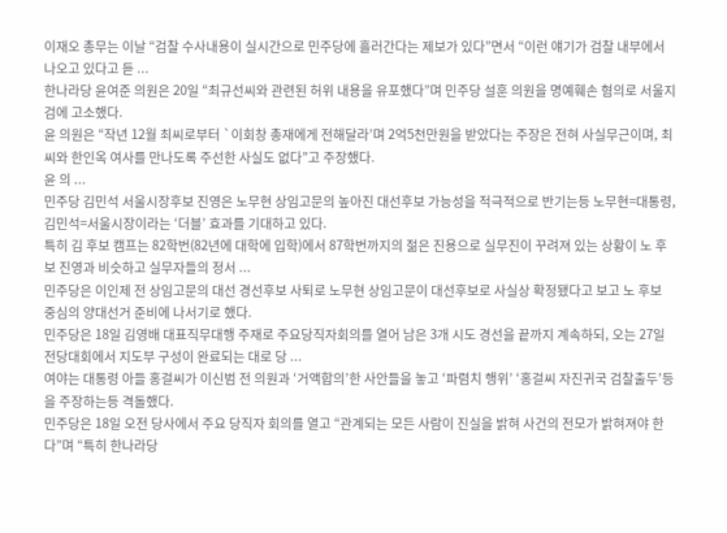이재오 총무는 이날 “검찰 수사내용이 실시간으로 민주당에 흘러간다는 제보가 있다”면서 “이런 얘기가 검찰 내부에서 나오고 있다고 듣 ...
한나라당 윤여준 의원은 20일 “최규선씨와 관련된 허위 내용을 유포했다”며 민주당 설훈 의원을 명예훼손 혐의로 서울지검에 고소했다.
윤 의원은 “작년 12월 최씨로부터 `이회창 총재에게 전해달라’며 2억5천만원을 받았다는 주장은 전혀 사실무근이며, 최씨와 한인옥 여사를 만나도록 주선한 사실도 없다”고 주장했다.
윤 의 ...
민주당 김민석 서울시장후보 진영은 노무현 상임고문의 높아진 대선후보 가능성을 적극적으로 반기는등 노무현=대통령, 김민석=서울시장이라는 ‘더블’ 효과를 기대하고 있다.
특히 김 후보 캠프는 82학번(82년에 대학에 입학)에서 87학번까지의 젊은 진용으로 실무진이 꾸려져 있는 상황이 노 후보 진영과 비슷하고 실무자들의 정서 ...
민주당은 이인제 전 상임고문의 대선 경선후보 사퇴로 노무현 상임고문이 대선후보로 사실상 확정됐다고 보고 노 후보 중심의 양대선거 준비에 나서기로 했다.
민주당은 18일 김영배 대표직무대행 주재로 주요당직자회의를 열어 남은 3개 시도 경선을 끝까지 계속하되, 오는 27일 전당대회에서 지도부 구성이 완료되는 대로 당 ...
여야는 대통령 아들 홍걸씨가 이신범 전 의원과 ‘거액합의’한 사안들을 놓고 ‘파렴치 행위’ ‘홍걸씨 자진귀국 검찰출두’등을 주장하는등 격돌했다.
민주당은 18일 오전 당사에서 주요 당직자 회의를 열고 “관계되는 모든 사람이 진실을 밝혀 사건의 전모가 밝혀져야 한다”며 “특히 한나라당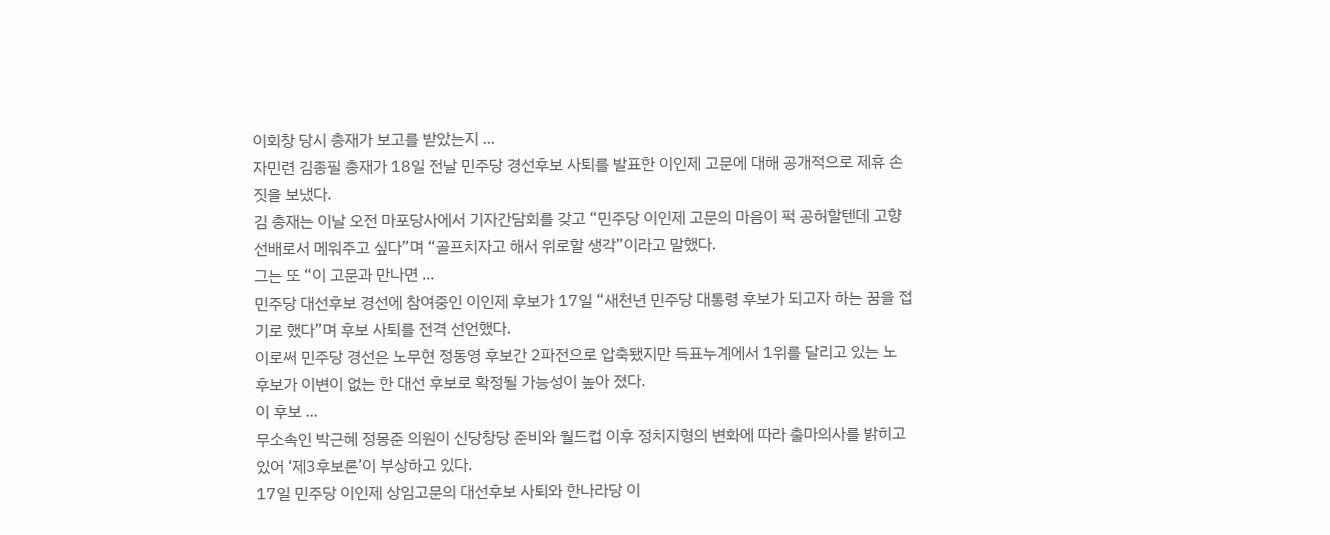이회창 당시 총재가 보고를 받았는지 ...
자민련 김종필 총재가 18일 전날 민주당 경선후보 사퇴를 발표한 이인제 고문에 대해 공개적으로 제휴 손짓을 보냈다.
김 총재는 이날 오전 마포당사에서 기자간담회를 갖고 “민주당 이인제 고문의 마음이 퍽 공허할텐데 고향선배로서 메워주고 싶다”며 “골프치자고 해서 위로할 생각”이라고 말했다.
그는 또 “이 고문과 만나면 ...
민주당 대선후보 경선에 참여중인 이인제 후보가 17일 “새천년 민주당 대통령 후보가 되고자 하는 꿈을 접기로 했다”며 후보 사퇴를 전격 선언했다.
이로써 민주당 경선은 노무현 정동영 후보간 2파전으로 압축됐지만 득표누계에서 1위를 달리고 있는 노 후보가 이변이 없는 한 대선 후보로 확정될 가능성이 높아 졌다.
이 후보 ...
무소속인 박근혜 정몽준 의원이 신당창당 준비와 월드컵 이후 정치지형의 변화에 따라 출마의사를 밝히고 있어 ‘제3후보론’이 부상하고 있다.
17일 민주당 이인제 상임고문의 대선후보 사퇴와 한나라당 이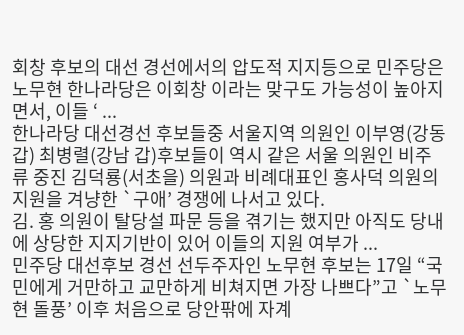회창 후보의 대선 경선에서의 압도적 지지등으로 민주당은 노무현 한나라당은 이회창 이라는 맞구도 가능성이 높아지면서, 이들 ‘ ...
한나라당 대선경선 후보들중 서울지역 의원인 이부영(강동 갑) 최병렬(강남 갑)후보들이 역시 같은 서울 의원인 비주류 중진 김덕룡(서초을) 의원과 비례대표인 홍사덕 의원의 지원을 겨냥한 `구애’ 경쟁에 나서고 있다.
김. 홍 의원이 탈당설 파문 등을 겪기는 했지만 아직도 당내에 상당한 지지기반이 있어 이들의 지원 여부가 ...
민주당 대선후보 경선 선두주자인 노무현 후보는 17일 “국민에게 거만하고 교만하게 비쳐지면 가장 나쁘다”고 `노무현 돌풍’ 이후 처음으로 당안팎에 자계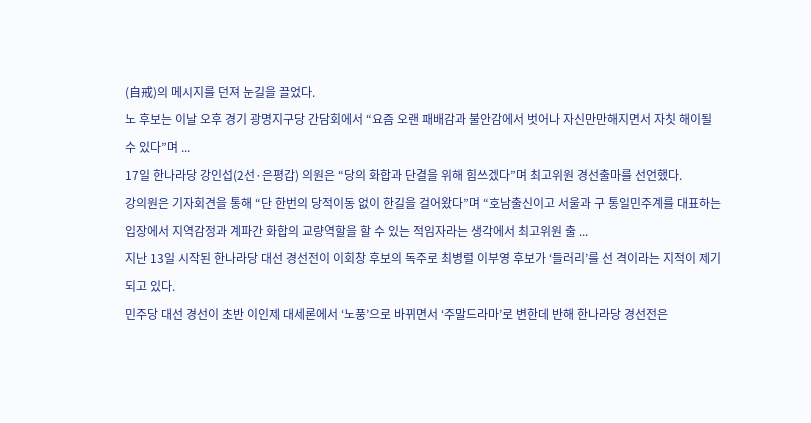(自戒)의 메시지를 던져 눈길을 끌었다.
노 후보는 이날 오후 경기 광명지구당 간담회에서 “요즘 오랜 패배감과 불안감에서 벗어나 자신만만해지면서 자칫 해이될 수 있다”며 ...
17일 한나라당 강인섭(2선·은평갑) 의원은 “당의 화합과 단결을 위해 힘쓰겠다”며 최고위원 경선출마를 선언했다.
강의원은 기자회견을 통해 “단 한번의 당적이동 없이 한길을 걸어왔다”며 “호남출신이고 서울과 구 통일민주계를 대표하는 입장에서 지역감정과 계파간 화합의 교량역할을 할 수 있는 적임자라는 생각에서 최고위원 출 ...
지난 13일 시작된 한나라당 대선 경선전이 이회창 후보의 독주로 최병렬 이부영 후보가 ‘들러리’를 선 격이라는 지적이 제기되고 있다.
민주당 대선 경선이 초반 이인제 대세론에서 ‘노풍’으로 바뀌면서 ‘주말드라마’로 변한데 반해 한나라당 경선전은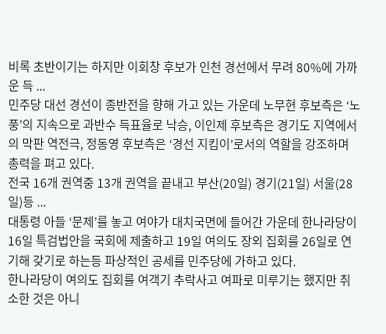비록 초반이기는 하지만 이회창 후보가 인천 경선에서 무려 80%에 가까운 득 ...
민주당 대선 경선이 종반전을 향해 가고 있는 가운데 노무현 후보측은 ‘노풍’의 지속으로 과반수 득표율로 낙승, 이인제 후보측은 경기도 지역에서의 막판 역전극, 정동영 후보측은 ‘경선 지킴이’로서의 역할을 강조하며 총력을 펴고 있다.
전국 16개 권역중 13개 권역을 끝내고 부산(20일) 경기(21일) 서울(28일)등 ...
대통령 아들 ‘문제’를 놓고 여야가 대치국면에 들어간 가운데 한나라당이 16일 특검법안을 국회에 제출하고 19일 여의도 장외 집회를 26일로 연기해 갖기로 하는등 파상적인 공세를 민주당에 가하고 있다.
한나라당이 여의도 집회를 여객기 추락사고 여파로 미루기는 했지만 취소한 것은 아니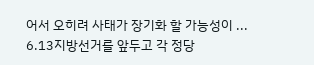어서 오히려 사태가 장기화 할 가능성이 ...
6.13지방선거를 앞두고 각 정당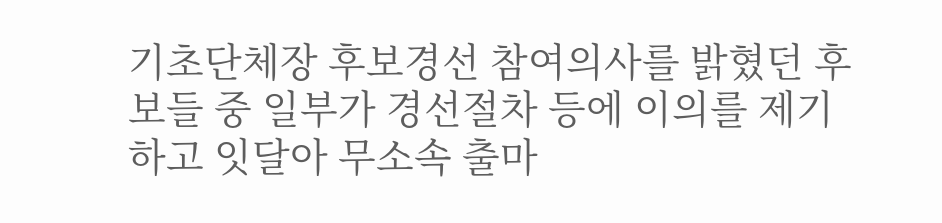기초단체장 후보경선 참여의사를 밝혔던 후보들 중 일부가 경선절차 등에 이의를 제기하고 잇달아 무소속 출마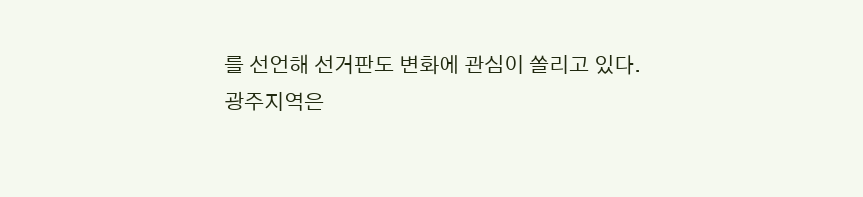를 선언해 선거판도 변화에 관심이 쏠리고 있다.
광주지역은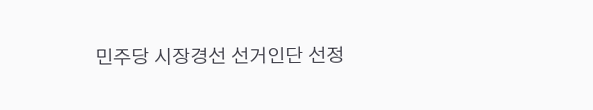민주당 시장경선 선거인단 선정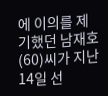에 이의를 제기했던 남재호(60)씨가 지난 14일 선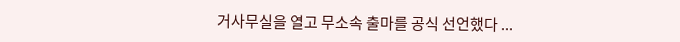거사무실을 열고 무소속 출마를 공식 선언했다 ...